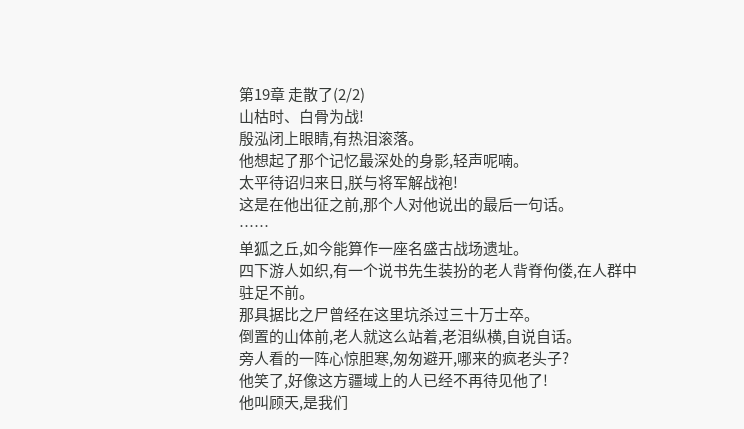第19章 走散了(2/2)
山枯时、白骨为战!
殷泓闭上眼睛,有热泪滚落。
他想起了那个记忆最深处的身影,轻声呢喃。
太平待诏归来日,朕与将军解战袍!
这是在他出征之前,那个人对他说出的最后一句话。
……
单狐之丘,如今能算作一座名盛古战场遗址。
四下游人如织,有一个说书先生装扮的老人背脊佝偻,在人群中驻足不前。
那具据比之尸曾经在这里坑杀过三十万士卒。
倒置的山体前,老人就这么站着,老泪纵横,自说自话。
旁人看的一阵心惊胆寒,匆匆避开,哪来的疯老头子?
他笑了,好像这方疆域上的人已经不再待见他了!
他叫顾天,是我们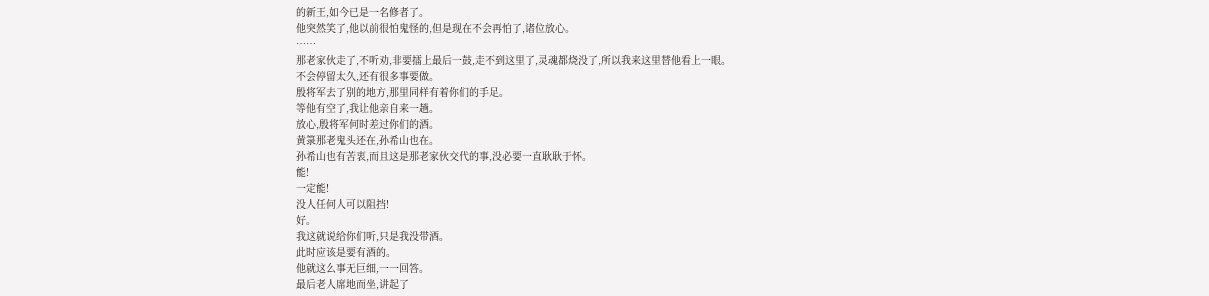的新王,如今已是一名修者了。
他突然笑了,他以前很怕鬼怪的,但是现在不会再怕了,诸位放心。
……
那老家伙走了,不听劝,非要擂上最后一鼓,走不到这里了,灵魂都烧没了,所以我来这里替他看上一眼。
不会停留太久,还有很多事要做。
殷将军去了别的地方,那里同样有着你们的手足。
等他有空了,我让他亲自来一趟。
放心,殷将军何时差过你们的酒。
黄箓那老鬼头还在,孙希山也在。
孙希山也有苦衷,而且这是那老家伙交代的事,没必要一直耿耿于怀。
能!
一定能!
没人任何人可以阻挡!
好。
我这就说给你们听,只是我没带酒。
此时应该是要有酒的。
他就这么事无巨细,一一回答。
最后老人席地而坐,讲起了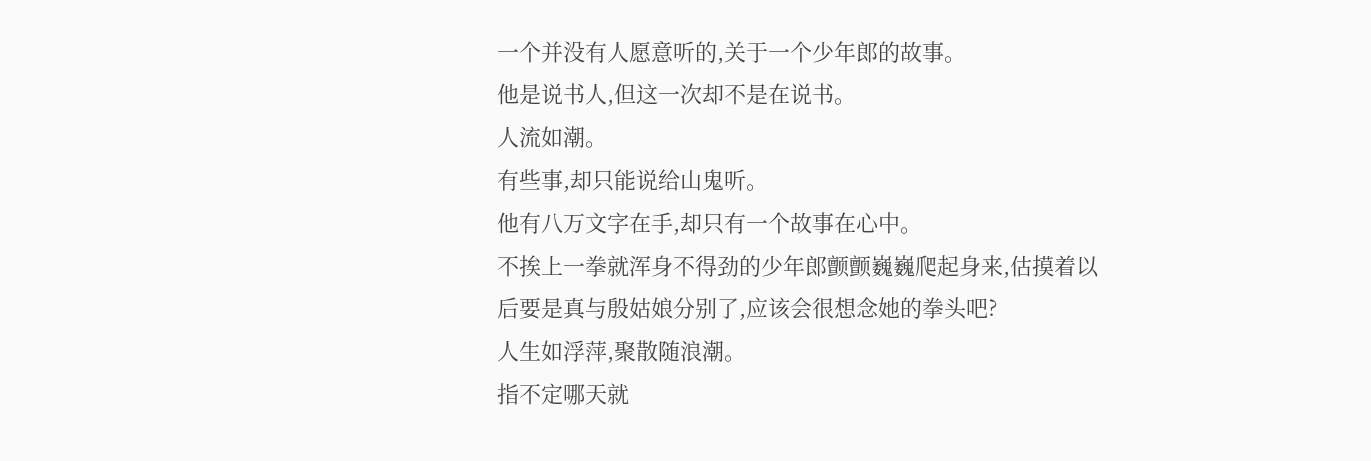一个并没有人愿意听的,关于一个少年郎的故事。
他是说书人,但这一次却不是在说书。
人流如潮。
有些事,却只能说给山鬼听。
他有八万文字在手,却只有一个故事在心中。
不挨上一拳就浑身不得劲的少年郎颤颤巍巍爬起身来,估摸着以后要是真与殷姑娘分别了,应该会很想念她的拳头吧?
人生如浮萍,聚散随浪潮。
指不定哪天就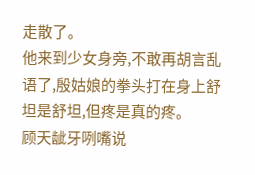走散了。
他来到少女身旁,不敢再胡言乱语了,殷姑娘的拳头打在身上舒坦是舒坦,但疼是真的疼。
顾天龇牙咧嘴说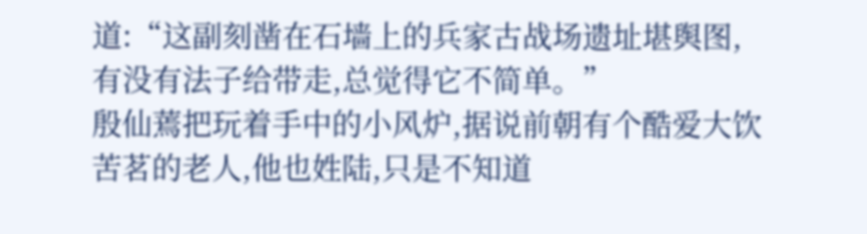道:“这副刻凿在石墙上的兵家古战场遗址堪舆图,有没有法子给带走,总觉得它不简单。”
殷仙蔫把玩着手中的小风炉,据说前朝有个酷爱大饮苦茗的老人,他也姓陆,只是不知道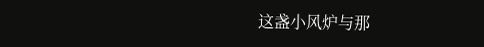这盏小风炉与那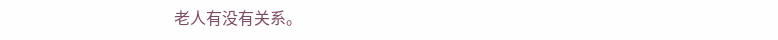老人有没有关系。